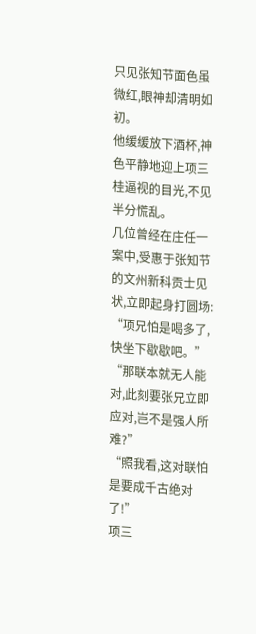只见张知节面色虽微红,眼神却清明如初。
他缓缓放下酒杯,神色平静地迎上项三桂逼视的目光,不见半分慌乱。
几位曾经在庄任一案中,受惠于张知节的文州新科贡士见状,立即起身打圆场:
“项兄怕是喝多了,快坐下歇歇吧。”
“那联本就无人能对,此刻要张兄立即应对,岂不是强人所难?”
“照我看,这对联怕是要成千古绝对了!”
项三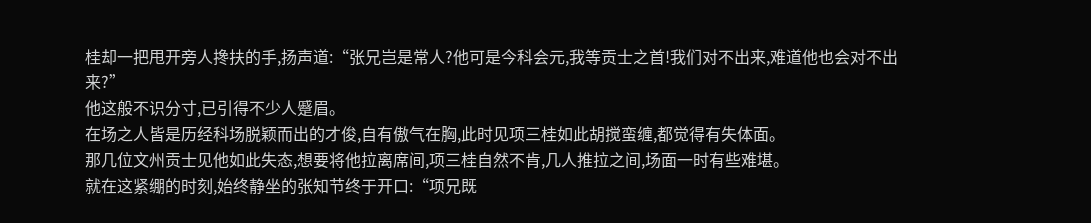桂却一把甩开旁人搀扶的手,扬声道:“张兄岂是常人?他可是今科会元,我等贡士之首!我们对不出来,难道他也会对不出来?”
他这般不识分寸,已引得不少人蹙眉。
在场之人皆是历经科场脱颖而出的才俊,自有傲气在胸,此时见项三桂如此胡搅蛮缠,都觉得有失体面。
那几位文州贡士见他如此失态,想要将他拉离席间,项三桂自然不肯,几人推拉之间,场面一时有些难堪。
就在这紧绷的时刻,始终静坐的张知节终于开口:“项兄既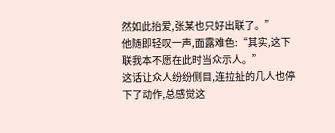然如此抬爱,张某也只好出联了。”
他随即轻叹一声,面露难色:“其实,这下联我本不愿在此时当众示人。”
这话让众人纷纷侧目,连拉扯的几人也停下了动作,总感觉这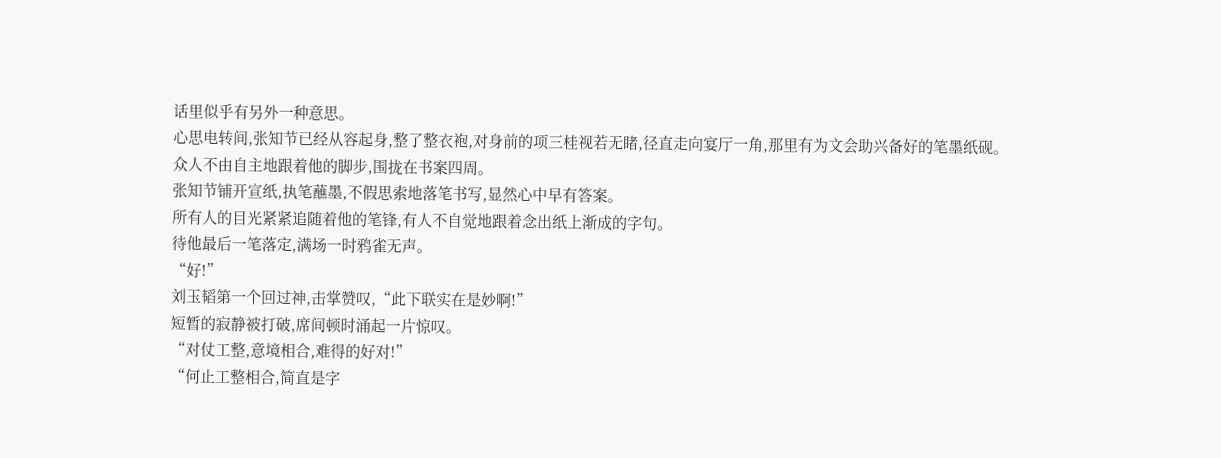话里似乎有另外一种意思。
心思电转间,张知节已经从容起身,整了整衣袍,对身前的项三桂视若无睹,径直走向宴厅一角,那里有为文会助兴备好的笔墨纸砚。
众人不由自主地跟着他的脚步,围拢在书案四周。
张知节铺开宣纸,执笔蘸墨,不假思索地落笔书写,显然心中早有答案。
所有人的目光紧紧追随着他的笔锋,有人不自觉地跟着念出纸上渐成的字句。
待他最后一笔落定,满场一时鸦雀无声。
“好!”
刘玉韬第一个回过神,击掌赞叹,“此下联实在是妙啊!”
短暂的寂静被打破,席间顿时涌起一片惊叹。
“对仗工整,意境相合,难得的好对!”
“何止工整相合,简直是字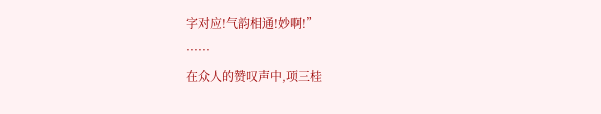字对应!气韵相通!妙啊!”
······
在众人的赞叹声中,项三桂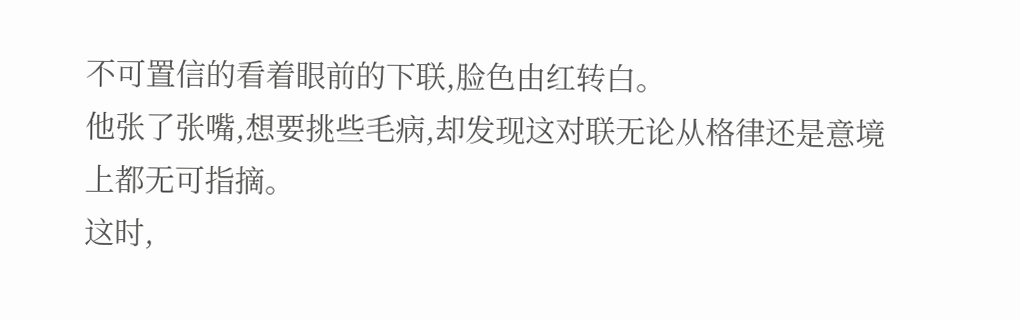不可置信的看着眼前的下联,脸色由红转白。
他张了张嘴,想要挑些毛病,却发现这对联无论从格律还是意境上都无可指摘。
这时,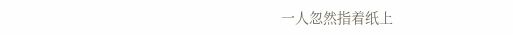一人忽然指着纸上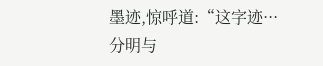墨迹,惊呼道:“这字迹···分明与